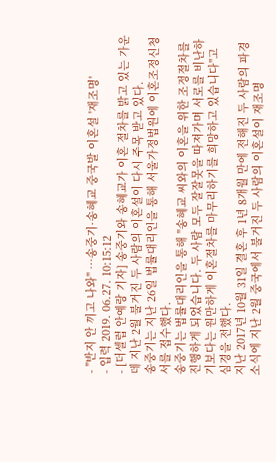- "반지 안 끼고 나와" …송중기·송혜교 중국발 이혼설 '재조명'
- 입력 2019. 06.27. 10:15:12
- [더셀럽 안예랑 기자] 송중기와 송혜교가 이혼 절차를 밝고 있는 가운데 지난 2월 불거진 두 사람의 이혼설이 다시 주목 받고 있다.
송중기는 지난 26일 법률대리인을 통해 서울가정법원에 이혼조정신청서를 접수했다.
송중기는 법률대리인을 통해 "송혜교 씨와의 이혼을 위한 조정절차를 진행하게 되었습니다. 두 사람 모두 잘잘못을 따져가며 서로를 비난하기보다는 원만하게 이혼절차를 마무리하기를 희망하고 있습니다"고 심경을 전했다.
지난 2017년 10월 31일 결혼 후 1년 8개월 만에 전해진 두 사람의 파경 소식에 지난 2월 중국에서 불거진 두 사람의 이혼설이 재조명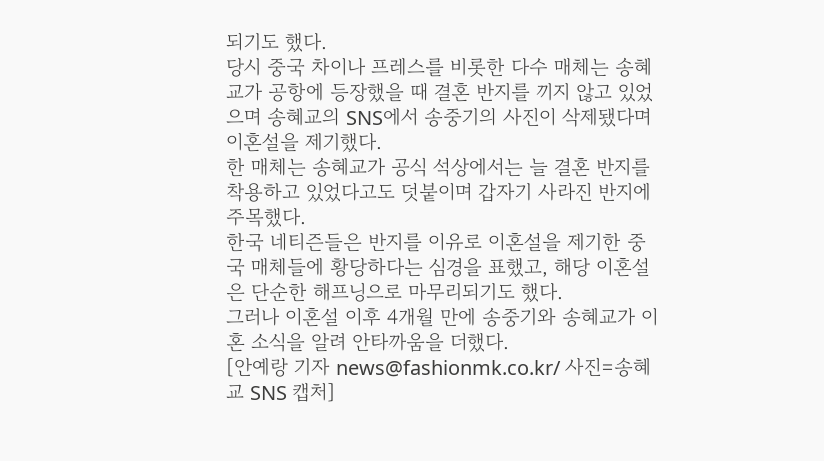되기도 했다.
당시 중국 차이나 프레스를 비롯한 다수 매체는 송혜교가 공항에 등장했을 때 결혼 반지를 끼지 않고 있었으며 송혜교의 SNS에서 송중기의 사진이 삭제됐다며 이혼설을 제기했다.
한 매체는 송혜교가 공식 석상에서는 늘 결혼 반지를 착용하고 있었다고도 덧붙이며 갑자기 사라진 반지에 주목했다.
한국 네티즌들은 반지를 이유로 이혼설을 제기한 중국 매체들에 황당하다는 심경을 표했고, 해당 이혼설은 단순한 해프닝으로 마무리되기도 했다.
그러나 이혼설 이후 4개월 만에 송중기와 송혜교가 이혼 소식을 알려 안타까움을 더했다.
[안예랑 기자 news@fashionmk.co.kr/ 사진=송혜교 SNS 캡처]